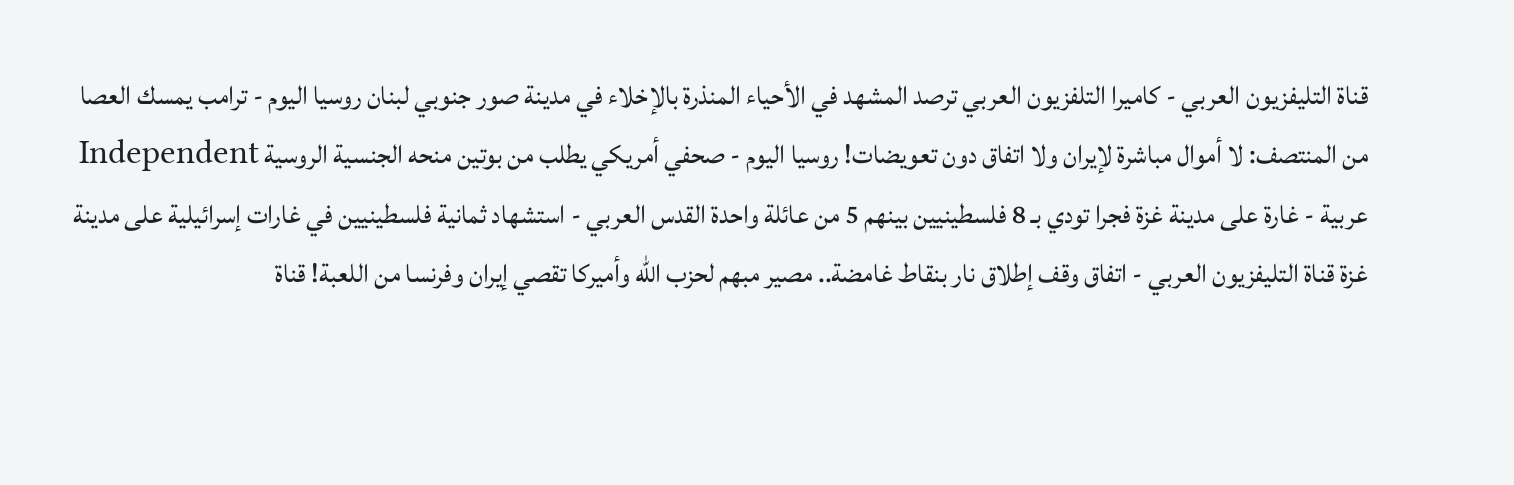قناة التليفزيون العربي - كاميرا التلفزيون العربي ترصد المشهد في الأحياء المنذرة بالإخلاء في مدينة صور جنوبي لبنان روسيا اليوم - ترامب يمسك العصا من المنتصف: لا أموال مباشرة لإيران ولا اتفاق دون تعويضات! روسيا اليوم - صحفي أمريكي يطلب من بوتين منحه الجنسية الروسية Independent عربية - غارة على مدينة غزة فجرا تودي بـ 8 فلسطينيين بينهم 5 من عائلة واحدة القدس العربي - استشهاد ثمانية فلسطينيين في غارات إسرائيلية على مدينة غزة قناة التليفزيون العربي - اتفاق وقف إطلاق نار بنقاط غامضة.. مصير مبهم لحزب الله وأميركا تقصي إيران وفرنسا من اللعبة! قناة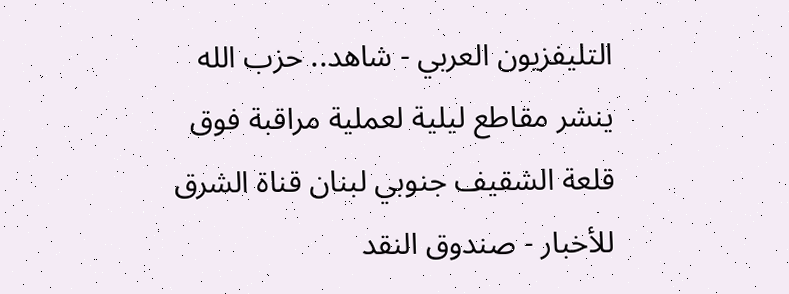التليفزيون العربي - شاهد.. حزب الله ينشر مقاطع ليلية لعملية مراقبة فوق قلعة الشقيف جنوبي لبنان قناة الشرق للأخبار - صندوق النقد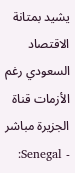يشيد بمتانة الاقتصاد السعودي رغم الأزمات قناة الجزيرة مباشر - Senegal: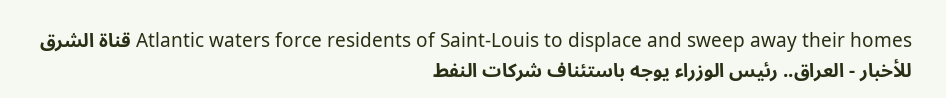Atlantic waters force residents of Saint-Louis to displace and sweep away their homes قناة الشرق للأخبار - العراق.. رئيس الوزراء يوجه باستئناف شركات النفط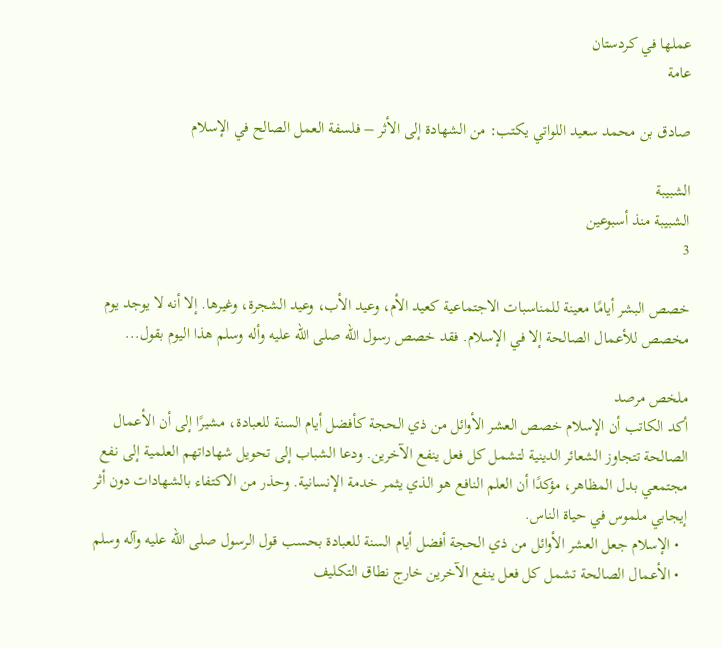عملها في كردستان
عامة

صادق بن محمد سعيد اللواتي يكتب: من الشهادة إلى الأثر – فلسفة العمل الصالح في الإسلام

الشبيبة
الشبيبة منذ أسبوعين
3

خصص البشر أيامًا معينة للمناسبات الاجتماعية كعيد الأم، وعيد الأب، وعيد الشجرة، وغيرها. إلا أنه لا يوجد يوم مخصص للأعمال الصالحة إلا في الإسلام. فقد خصص رسول الله صلى الله عليه وأله وسلم هذا اليوم بقول...

ملخص مرصد
أكد الكاتب أن الإسلام خصص العشر الأوائل من ذي الحجة كأفضل أيام السنة للعبادة، مشيرًا إلى أن الأعمال الصالحة تتجاوز الشعائر الدينية لتشمل كل فعل ينفع الآخرين. ودعا الشباب إلى تحويل شهاداتهم العلمية إلى نفع مجتمعي بدل المظاهر، مؤكدًا أن العلم النافع هو الذي يثمر خدمة الإنسانية. وحذر من الاكتفاء بالشهادات دون أثر إيجابي ملموس في حياة الناس.
  • الإسلام جعل العشر الأوائل من ذي الحجة أفضل أيام السنة للعبادة بحسب قول الرسول صلى الله عليه وآله وسلم
  • الأعمال الصالحة تشمل كل فعل ينفع الآخرين خارج نطاق التكليف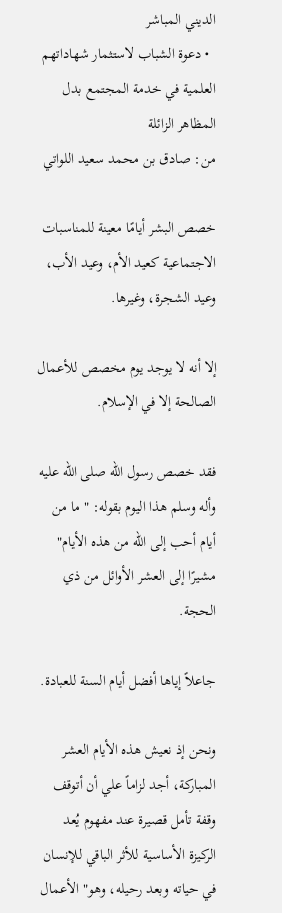الديني المباشر
  • دعوة الشباب لاستثمار شهاداتهم العلمية في خدمة المجتمع بدل المظاهر الزائلة
من: صادق بن محمد سعيد اللواتي

خصص البشر أيامًا معينة للمناسبات الاجتماعية كعيد الأم، وعيد الأب، وعيد الشجرة، وغيرها.

إلا أنه لا يوجد يوم مخصص للأعمال الصالحة إلا في الإسلام.

فقد خصص رسول الله صلى الله عليه وأله وسلم هذا اليوم بقوله: " ما من أيام أحب إلى الله من هذه الأيام" مشيرًا إلى العشر الأوائل من ذي الحجة.

جاعلاً إياها أفضل أيام السنة للعبادة.

ونحن إذ نعيش هذه الأيام العشر المباركة، أجد لزاماً علي أن أتوقف وقفة تأمل قصيرة عند مفهوم يُعد الركيزة الأساسية للأثر الباقي للإنسان في حياته وبعد رحيله، وهو" الأعمال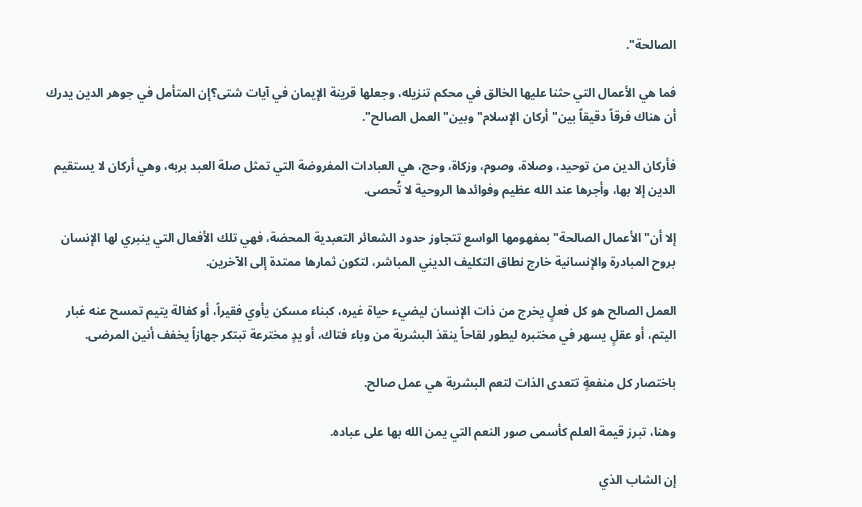الصالحة".

فما هي الأعمال التي حثنا عليها الخالق في محكم تنزيله، وجعلها قرينة الإيمان في آيات شتى؟إن المتأمل في جوهر الدين يدرك أن هناك فرقاً دقيقاً بين" أركان الإسلام" وبين" العمل الصالح".

فأركان الدين من توحيد، وصلاة، وصوم، وزكاة، وحج، هي العبادات المفروضة التي تمثل صلة العبد بربه، وهي أركان لا يستقيم الدين إلا بها، وأجرها عند الله عظيم وفوائدها الروحية لا تُحصى.

إلا أن" الأعمال الصالحة" بمفهومها الواسع تتجاوز حدود الشعائر التعبدية المحضة، فهي تلك الأفعال التي ينبري لها الإنسان بروح المبادرة والإنسانية خارج نطاق التكليف الديني المباشر، لتكون ثمارها ممتدة إلى الآخرين.

العمل الصالح هو كل فعلٍ يخرج من ذات الإنسان ليضيء حياة غيره، كبناء مسكن يأوي فقيراً، أو كفالة يتيم تمسح عنه غبار اليتم، أو عقلٍ يسهر في مختبره ليطور لقاحاً ينقذ البشرية من وباء فتاك، أو يدٍ مخترعة تبتكر جهازاً يخفف أنين المرضى.

باختصار كل منفعةٍ تتعدى الذات لتعم البشرية هي عمل صالح.

وهنا، تبرز قيمة العلم كأسمى صور النعم التي يمن الله بها على عباده.

إن الشاب الذي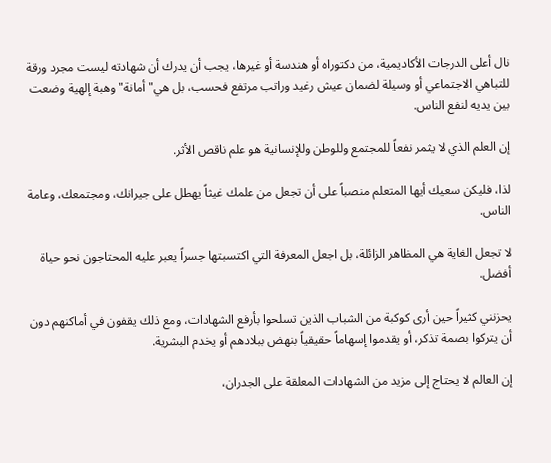نال أعلى الدرجات الأكاديمية، من دكتوراه أو هندسة أو غيرها، يجب أن يدرك أن شهادته ليست مجرد ورقة للتباهي الاجتماعي أو وسيلة لضمان عيش رغيد وراتب مرتفع فحسب، بل هي" أمانة" وهبة إلهية وضعت بين يديه لنفع الناس.

إن العلم الذي لا يثمر نفعاً للمجتمع وللوطن وللإنسانية هو علم ناقص الأثر.

لذا، فليكن سعيك أيها المتعلم منصباً على أن تجعل من علمك غيثاً يهطل على جيرانك، ومجتمعك، وعامة الناس.

لا تجعل الغاية هي المظاهر الزائلة، بل اجعل المعرفة التي اكتسبتها جسراً يعبر عليه المحتاجون نحو حياة أفضل.

يحزنني كثيراً حين أرى كوكبة من الشباب الذين تسلحوا بأرفع الشهادات، ومع ذلك يقفون في أماكنهم دون أن يتركوا بصمة تذكر، أو يقدموا إسهاماً حقيقياً بنهض ببلادهم أو يخدم البشرية.

إن العالم لا يحتاج إلى مزيد من الشهادات المعلقة على الجدران،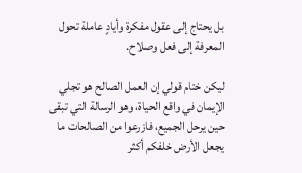بل يحتاج إلى عقول مفكرة وأيادٍ عاملة تحول المعرفة إلى فعل وصلاح.

ليكن ختام قولي إن العمل الصالح هو تجلي الإيمان في واقع الحياة، وهو الرسالة التي تبقى حين يرحل الجميع، فازرعوا من الصالحات ما يجعل الأرض خلفكم أكثر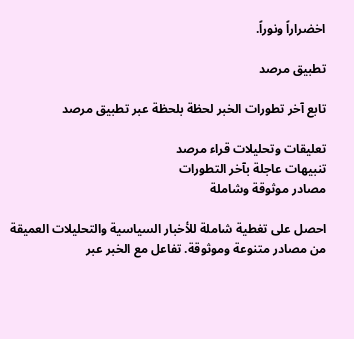اخضراراً ونوراً.

تطبيق مرصد

تابع آخر تطورات الخبر لحظة بلحظة عبر تطبيق مرصد

تعليقات وتحليلات قراء مرصد
تنبيهات عاجلة بآخر التطورات
مصادر موثوقة وشاملة

احصل على تغطية شاملة للأخبار السياسية والتحليلات العميقة من مصادر متنوعة وموثوقة. تفاعل مع الخبر عبر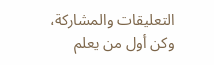التعليقات والمشاركة، وكن أول من يعلم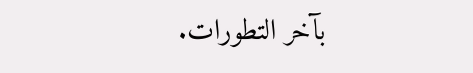بآخر التطورات.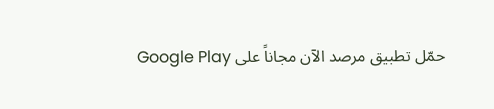حمّل تطبيق مرصد الآن مجاناً على Google Play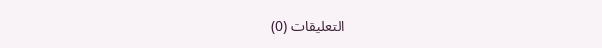التعليقات (0)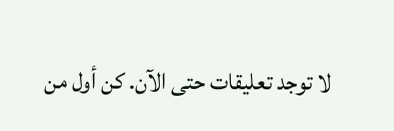لا توجد تعليقات حتى الآن. كن أول من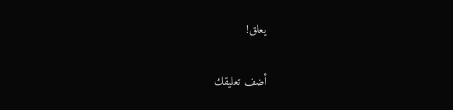يعلق!

أضف تعليقك